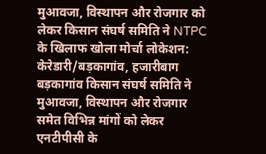मुआवजा, विस्थापन और रोजगार को लेकर किसान संघर्ष समिति ने NTPC के खिलाफ खोला मोर्चा लोकेशन: केरेडारी/बड़कागांव, हजारीबाग बड़कागांव किसान संघर्ष समिति ने मुआवजा, विस्थापन और रोजगार समेत विभिन्न मांगों को लेकर एनटीपीसी के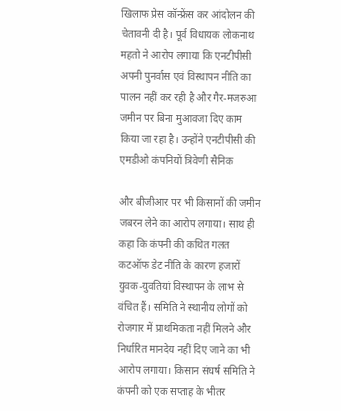खिलाफ प्रेस कॉन्फ्रेंस कर आंदोलन की चेतावनी दी है। पूर्व विधायक लोकनाथ महतो ने आरोप लगाया कि एनटीपीसी अपनी पुनर्वास एवं विस्थापन नीति का पालन नहीं कर रही है और गैर-मजरुआ जमीन पर बिना मुआवजा दिए काम किया जा रहा है। उन्होंने एनटीपीसी की एमडीओ कंपनियों त्रिवेणी सैनिक

और बीजीआर पर भी किसानों की जमीन जबरन लेने का आरोप लगाया। साथ ही कहा कि कंपनी की कथित गलत कटऑफ डेट नीति के कारण हजारों युवक-युवतियां विस्थापन के लाभ से वंचित हैं। समिति ने स्थानीय लोगों को रोजगार में प्राथमिकता नहीं मिलने और निर्धारित मानदेय नहीं दिए जाने का भी आरोप लगाया। किसान संघर्ष समिति ने कंपनी को एक सप्ताह के भीतर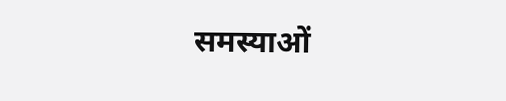समस्याओं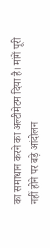का समाधान करने का अल्टीमेटम दिया है। मांगें पूरी नहीं होने पर बड़े आंदोलन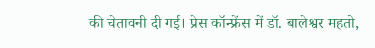की चेतावनी दी गई। प्रेस कॉन्फ्रेंस में डॉ. बालेश्वर महतो,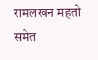रामलखन महतो समेत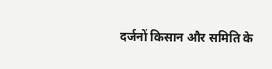दर्जनों किसान और समिति के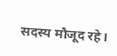सदस्य मौजूद रहे।